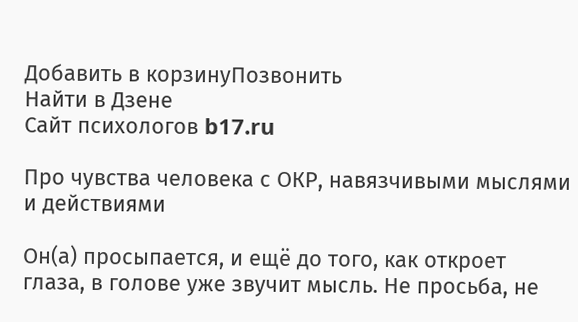Добавить в корзинуПозвонить
Найти в Дзене
Сайт психологов b17.ru

Про чувства человека с ОКР, навязчивыми мыслями и действиями

Он(а) просыпается, и ещё до того, как откроет глаза, в голове уже звучит мысль. Не просьба, не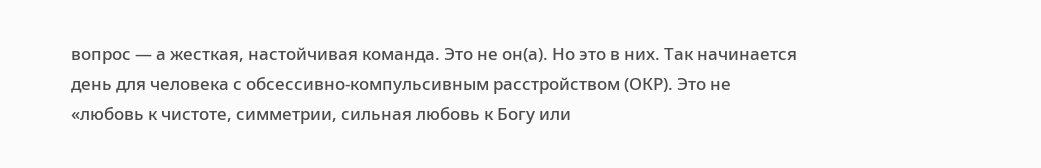вопрос — а жесткая, настойчивая команда. Это не он(а). Но это в них. Так начинается день для человека с обсессивно-компульсивным расстройством (ОКР). Это не «любовь к чистоте, симметрии, сильная любовь к Богу или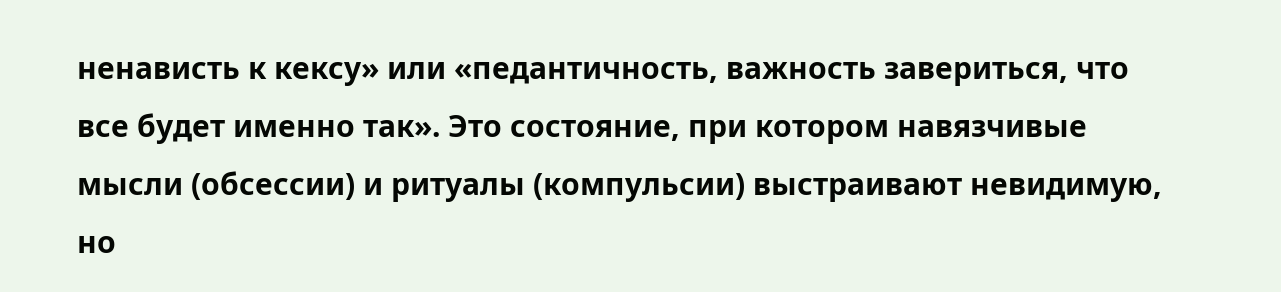ненависть к кексу» или «педантичность, важность завериться, что все будет именно так». Это состояние, при котором навязчивые мысли (обсессии) и ритуалы (компульсии) выстраивают невидимую, но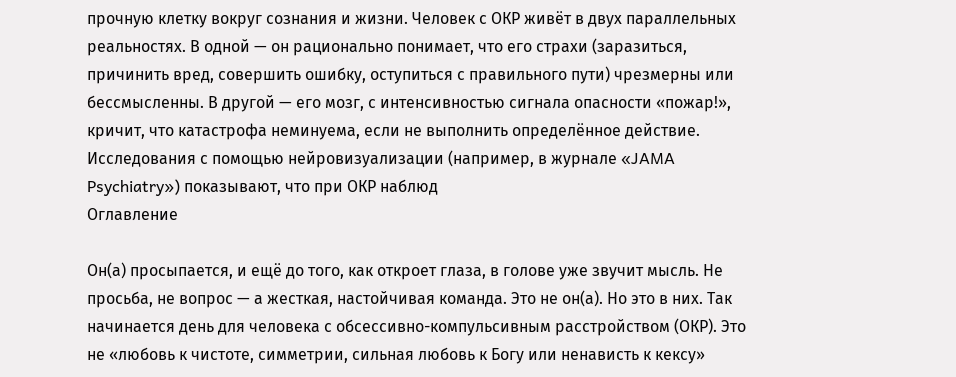прочную клетку вокруг сознания и жизни. Человек с ОКР живёт в двух параллельных реальностях. В одной — он рационально понимает, что его страхи (заразиться, причинить вред, совершить ошибку, оступиться с правильного пути) чрезмерны или бессмысленны. В другой — его мозг, с интенсивностью сигнала опасности «пожар!», кричит, что катастрофа неминуема, если не выполнить определённое действие. Исследования с помощью нейровизуализации (например, в журнале «JAMA Psychiatry») показывают, что при ОКР наблюд
Оглавление

Он(а) просыпается, и ещё до того, как откроет глаза, в голове уже звучит мысль. Не просьба, не вопрос — а жесткая, настойчивая команда. Это не он(а). Но это в них. Так начинается день для человека с обсессивно-компульсивным расстройством (ОКР). Это не «любовь к чистоте, симметрии, сильная любовь к Богу или ненависть к кексу»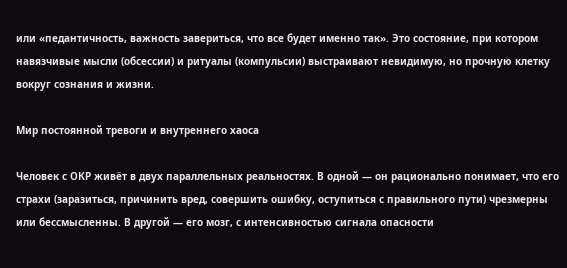или «педантичность, важность завериться, что все будет именно так». Это состояние, при котором навязчивые мысли (обсессии) и ритуалы (компульсии) выстраивают невидимую, но прочную клетку вокруг сознания и жизни.

Мир постоянной тревоги и внутреннего хаоса

Человек с ОКР живёт в двух параллельных реальностях. В одной — он рационально понимает, что его страхи (заразиться, причинить вред, совершить ошибку, оступиться с правильного пути) чрезмерны или бессмысленны. В другой — его мозг, с интенсивностью сигнала опасности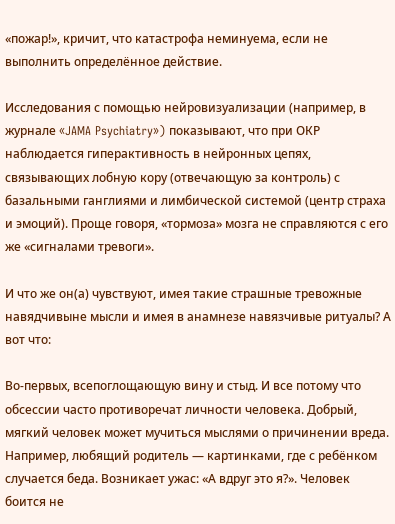«пожар!», кричит, что катастрофа неминуема, если не выполнить определённое действие.

Исследования с помощью нейровизуализации (например, в журнале «JAMA Psychiatry») показывают, что при ОКР наблюдается гиперактивность в нейронных цепях, связывающих лобную кору (отвечающую за контроль) с базальными ганглиями и лимбической системой (центр страха и эмоций). Проще говоря, «тормоза» мозга не справляются с его же «сигналами тревоги».

И что же он(а) чувствуют, имея такие страшные тревожные навядчивыне мысли и имея в анамнезе навязчивые ритуалы? А вот что:

Во-первых, всепоглощающую вину и стыд. И все потому что обсессии часто противоречат личности человека. Добрый, мягкий человек может мучиться мыслями о причинении вреда. Например, любящий родитель — картинками, где с ребёнком случается беда. Возникает ужас: «А вдруг это я?». Человек боится не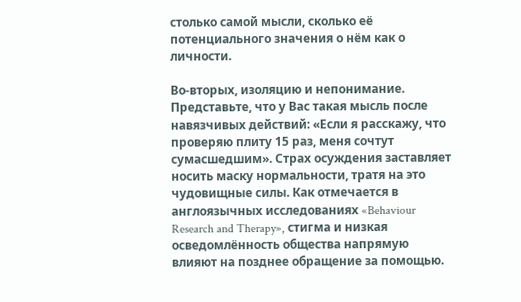столько самой мысли, сколько её потенциального значения о нём как о личности.

Во-вторых, изоляцию и непонимание. Представьте, что у Вас такая мысль после навязчивых действий: «Если я расскажу, что проверяю плиту 15 раз, меня сочтут сумасшедшим». Страх осуждения заставляет носить маску нормальности, тратя на это чудовищные силы. Как отмечается в англоязычных исследованиях «Behaviour Research and Therapy», стигма и низкая осведомлённость общества напрямую влияют на позднее обращение за помощью.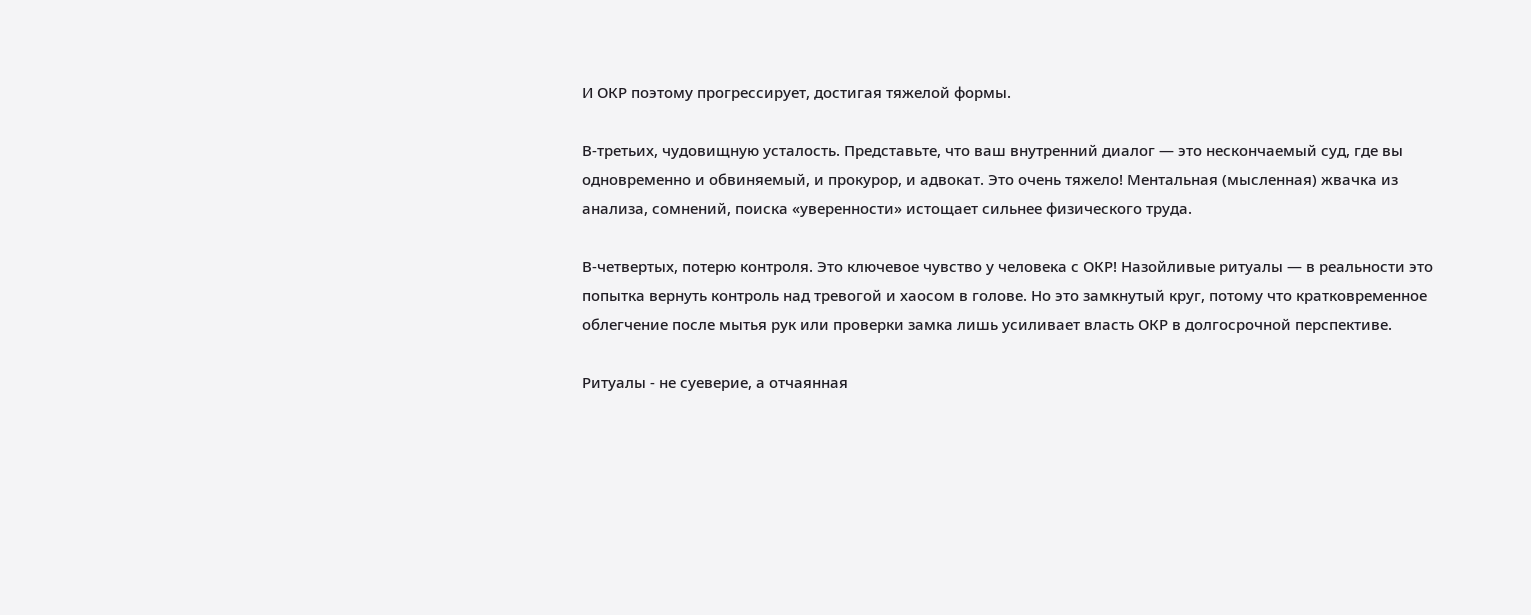И ОКР поэтому прогрессирует, достигая тяжелой формы.

В-третьих, чудовищную усталость. Представьте, что ваш внутренний диалог — это нескончаемый суд, где вы одновременно и обвиняемый, и прокурор, и адвокат. Это очень тяжело! Ментальная (мысленная) жвачка из анализа, сомнений, поиска «уверенности» истощает сильнее физического труда.

В-четвертых, потерю контроля. Это ключевое чувство у человека с ОКР! Назойливые ритуалы — в реальности это попытка вернуть контроль над тревогой и хаосом в голове. Но это замкнутый круг, потому что кратковременное облегчение после мытья рук или проверки замка лишь усиливает власть ОКР в долгосрочной перспективе.

Ритуалы - не суеверие, а отчаянная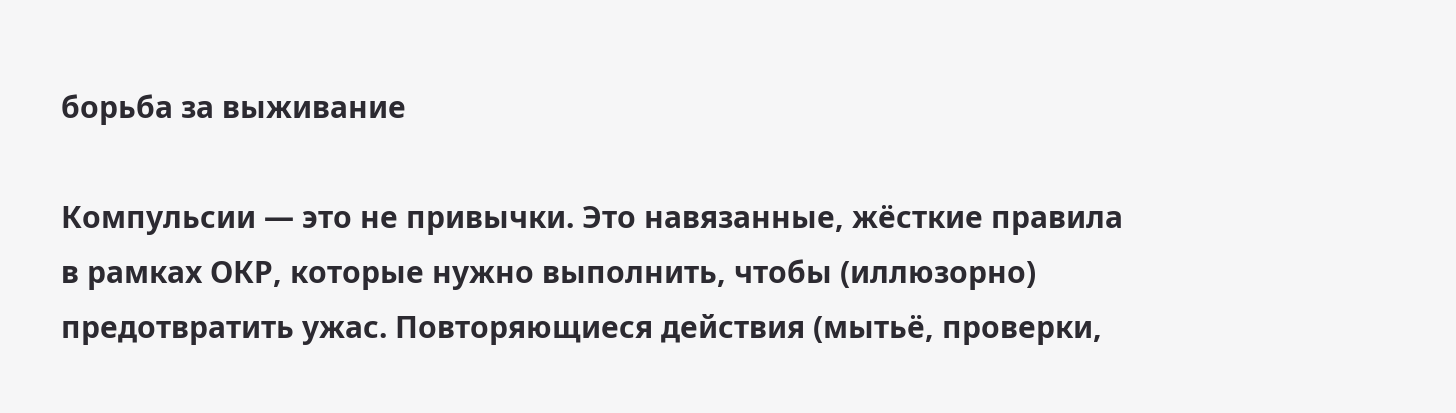борьба за выживание

Компульсии — это не привычки. Это навязанные, жёсткие правила в рамках ОКР, которые нужно выполнить, чтобы (иллюзорно) предотвратить ужас. Повторяющиеся действия (мытьё, проверки,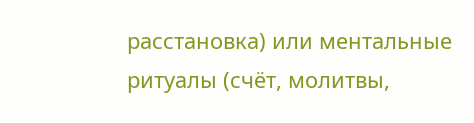расстановка) или ментальные ритуалы (счёт, молитвы,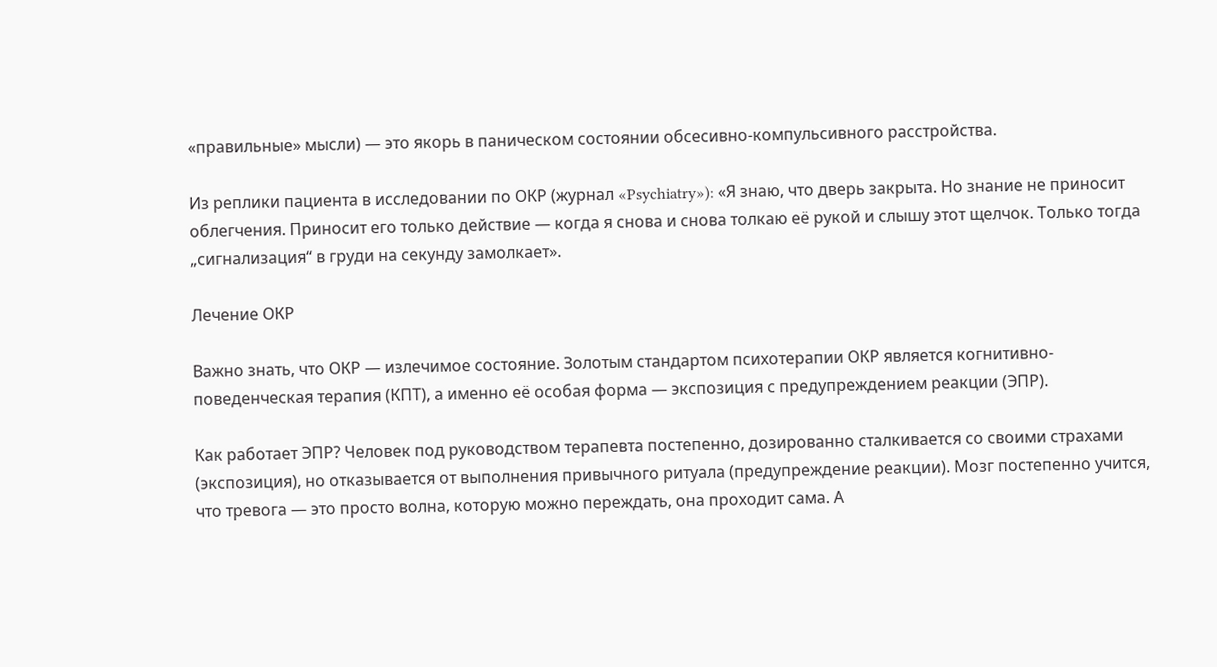«правильные» мысли) — это якорь в паническом состоянии обсесивно-компульсивного расстройства.

Из реплики пациента в исследовании по ОКР (журнал «Psychiatry»): «Я знаю, что дверь закрыта. Но знание не приносит облегчения. Приносит его только действие — когда я снова и снова толкаю её рукой и слышу этот щелчок. Только тогда „сигнализация“ в груди на секунду замолкает».

Лечение ОКР

Важно знать, что ОКР — излечимое состояние. Золотым стандартом психотерапии ОКР является когнитивно-поведенческая терапия (КПТ), а именно её особая форма — экспозиция с предупреждением реакции (ЭПР).

Как работает ЭПР? Человек под руководством терапевта постепенно, дозированно сталкивается со своими страхами (экспозиция), но отказывается от выполнения привычного ритуала (предупреждение реакции). Мозг постепенно учится, что тревога — это просто волна, которую можно переждать, она проходит сама. А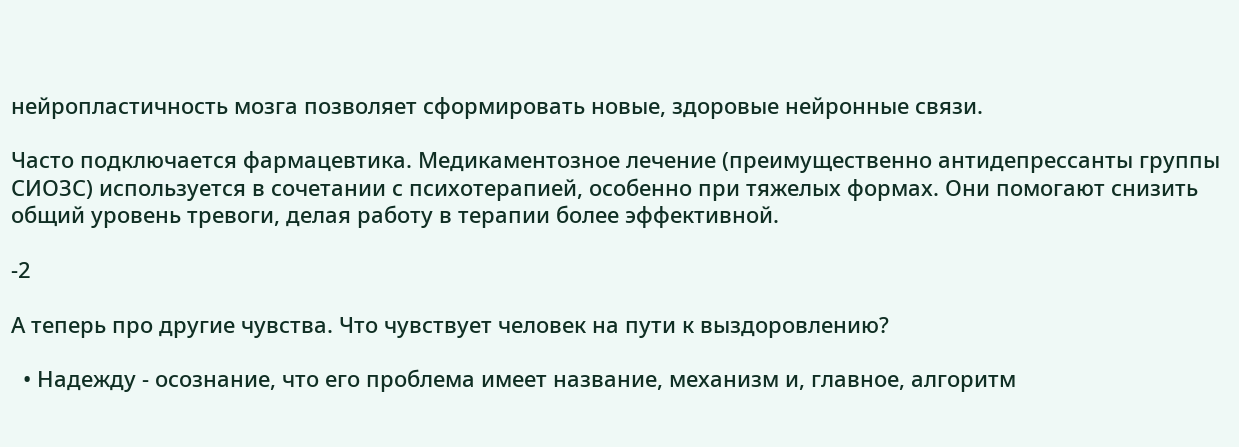нейропластичность мозга позволяет сформировать новые, здоровые нейронные связи.

Часто подключается фармацевтика. Медикаментозное лечение (преимущественно антидепрессанты группы СИОЗС) используется в сочетании с психотерапией, особенно при тяжелых формах. Они помогают снизить общий уровень тревоги, делая работу в терапии более эффективной.

-2

А теперь про другие чувства. Что чувствует человек на пути к выздоровлению?

  • Надежду - осознание, что его проблема имеет название, механизм и, главное, алгоритм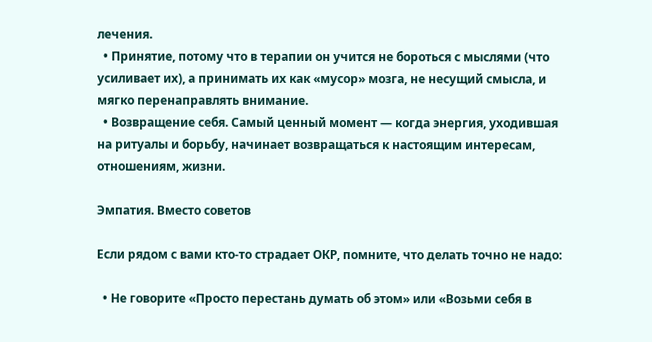лечения.
  • Принятие, потому что в терапии он учится не бороться с мыслями (что усиливает их), а принимать их как «мусор» мозга, не несущий смысла, и мягко перенаправлять внимание.
  • Возвращение себя. Самый ценный момент — когда энергия, уходившая на ритуалы и борьбу, начинает возвращаться к настоящим интересам, отношениям, жизни.

Эмпатия. Вместо советов

Если рядом с вами кто-то страдает ОКР, помните, что делать точно не надо:

  • Не говорите «Просто перестань думать об этом» или «Возьми себя в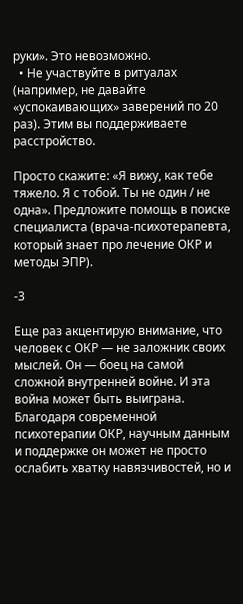руки». Это невозможно.
  • Не участвуйте в ритуалах (например, не давайте «успокаивающих» заверений по 20 раз). Этим вы поддерживаете расстройство.

Просто скажите: «Я вижу, как тебе тяжело. Я с тобой. Ты не один / не одна». Предложите помощь в поиске специалиста (врача-психотерапевта, который знает про лечение ОКР и методы ЭПР).

-3

Еще раз акцентирую внимание, что человек с ОКР — не заложник своих мыслей. Он — боец на самой сложной внутренней войне. И эта война может быть выиграна. Благодаря современной психотерапии ОКР, научным данным и поддержке он может не просто ослабить хватку навязчивостей, но и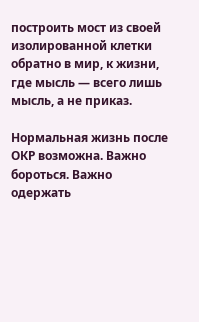построить мост из своей изолированной клетки обратно в мир, к жизни, где мысль — всего лишь мысль, а не приказ.

Нормальная жизнь после ОКР возможна. Важно бороться. Важно одержать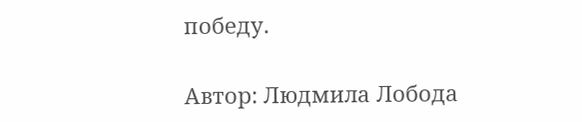победу.

Автор: Людмила Лобода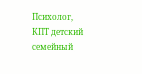Психолог, КПТ детский семейный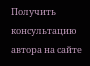Получить консультацию автора на сайте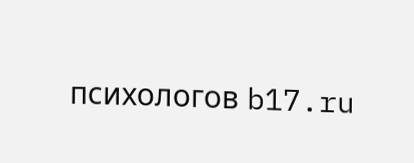психологов b17.ru